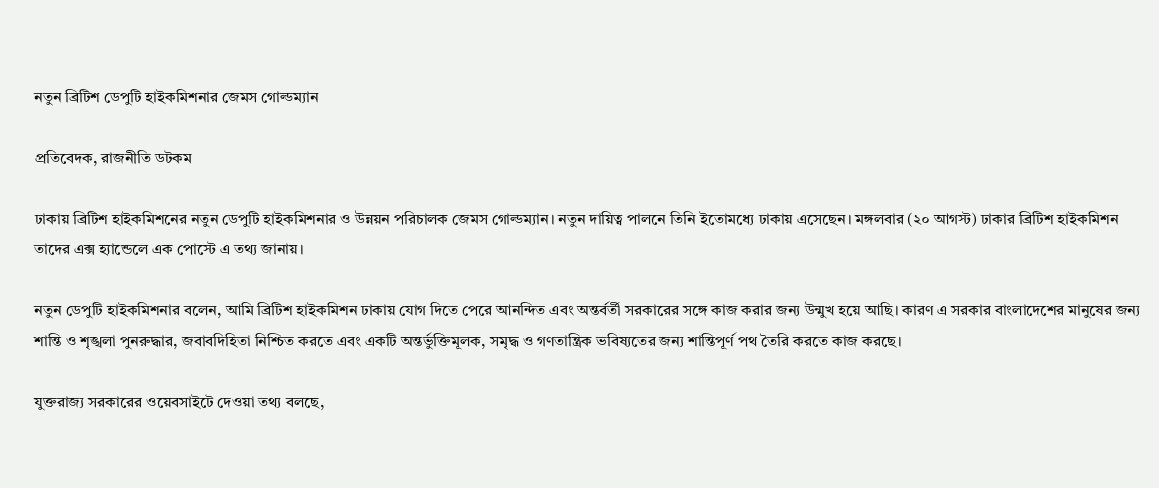নতুন ব্রিটিশ ডেপুটি হাইকমিশনার জেমস গোল্ডম্যান

প্রতিবেদক, রাজনীতি ডটকম

ঢাকায় ব্রিটিশ হাইকমিশনের নতুন ডেপুটি হাইকমিশনার ও উন্নয়ন পরিচালক জেমস গোল্ডম্যান। নতুন দায়িত্ব পালনে তিনি ইতোমধ্যে ঢাকায় এসেছেন। মঙ্গলবার (২০ আগস্ট) ঢাকার ব্রিটিশ হাইকমিশন তাদের এক্স হ্যান্ডেলে এক পোস্টে এ তথ্য জানায়।

নতুন ডেপুটি হাইকমিশনার বলেন, আমি ব্রিটিশ হাইকমিশন ঢাকায় যোগ দিতে পেরে আনন্দিত এবং অন্তর্বর্তী সরকারের সঙ্গে কাজ করার জন্য উন্মুখ হয়ে আছি। কারণ এ সরকার বাংলাদেশের মানুষের জন্য শান্তি ও শৃঙ্খলা পুনরুদ্ধার, জবাবদিহিতা নিশ্চিত করতে এবং একটি অন্তর্ভুক্তিমূলক, সমৃদ্ধ ও গণতান্ত্রিক ভবিষ্যতের জন্য শান্তিপূর্ণ পথ তৈরি করতে কাজ করছে।

যুক্তরাজ্য সরকারের ওয়েবসাইটে দেওয়া তথ্য বলছে,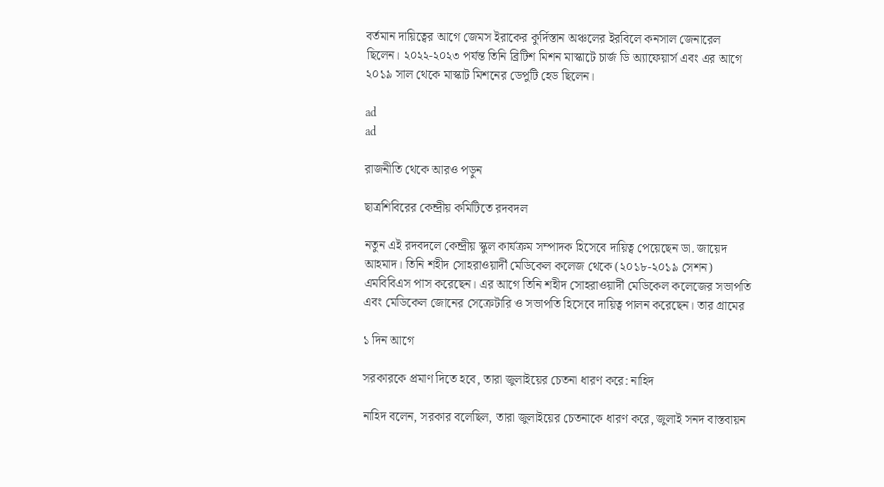বর্তমান দায়িত্বের আগে জেমস ইরাকের কুর্দিস্তান অঞ্চলের ইরবিলে কনসাল জেনারেল ছিলেন। ২০২২-২০২৩ পর্যন্ত তিনি ব্রিটিশ মিশন মাস্কাটে চার্জ ডি অ্যাফেয়ার্স এবং এর আগে ২০১৯ সাল থেকে মাস্কাট মিশনের ডেপুটি হেড ছিলেন।

ad
ad

রাজনীতি থেকে আরও পড়ুন

ছাত্রশিবিরের কেন্দ্রীয় কমিটিতে রদবদল

নতুন এই রদবদলে কেন্দ্রীয় স্কুল কার্যক্রম সম্পাদক হিসেবে দায়িত্ব পেয়েছেন ডা. জায়েদ আহমাদ। তিনি শহীদ সোহরাওয়ার্দী মেডিকেল কলেজ থেকে (২০১৮-২০১৯ সেশন) এমবিবিএস পাস করেছেন। এর আগে তিনি শহীদ সোহরাওয়ার্দী মেডিকেল কলেজের সভাপতি এবং মেডিকেল জোনের সেক্রেটারি ও সভাপতি হিসেবে দায়িত্ব পালন করেছেন। তার গ্রামের

১ দিন আগে

সরকারকে প্রমাণ দিতে হবে, তারা জুলাইয়ের চেতনা ধারণ করে: নাহিদ

নাহিদ বলেন, সরকার বলেছিল, তারা জুলাইয়ের চেতনাকে ধারণ করে, জুলাই সনদ বাস্তবায়ন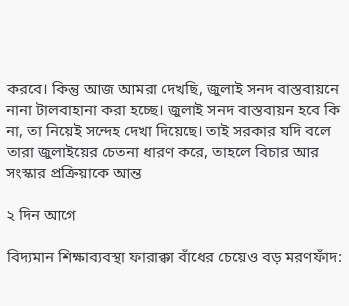করবে। কিন্তু আজ আমরা দেখছি, জুলাই সনদ বাস্তবায়নে নানা টালবাহানা করা হচ্ছে। জুলাই সনদ বাস্তবায়ন হবে কি না, তা নিয়েই সন্দেহ দেখা দিয়েছে। তাই সরকার যদি বলে তারা জুলাইয়ের চেতনা ধারণ করে, তাহলে বিচার আর সংস্কার প্রক্রিয়াকে আন্ত

২ দিন আগে

বিদ্যমান শিক্ষাব্যবস্থা ফারাক্কা বাঁধের চেয়েও বড় মরণফাঁদ: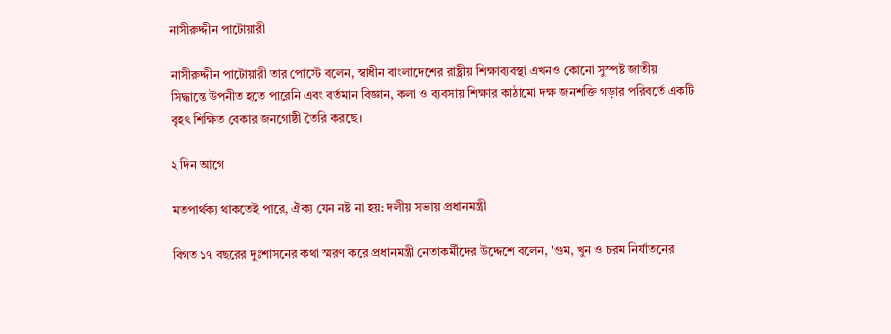নাসীরুদ্দীন পাটোয়ারী

নাসীরুদ্দীন পাটোয়ারী তার পোস্টে বলেন, স্বাধীন বাংলাদেশের রাষ্ট্রীয় শিক্ষাব্যবস্থা এখনও কোনো সুস্পষ্ট জাতীয় সিদ্ধান্তে উপনীত হতে পারেনি এবং বর্তমান বিজ্ঞান, কলা ও ব্যবসায় শিক্ষার কাঠামো দক্ষ জনশক্তি গড়ার পরিবর্তে একটি বৃহৎ শিক্ষিত বেকার জনগোষ্ঠী তৈরি করছে।

২ দিন আগে

মতপার্থক্য থাকতেই পারে, ঐক্য যেন নষ্ট না হয়: দলীয় সভায় প্রধানমন্ত্রী

বিগত ১৭ বছরের দুঃশাসনের কথা স্মরণ করে প্রধানমন্ত্রী নেতাকর্মীদের উদ্দেশে বলেন, 'গুম, খুন ও চরম নির্যাতনের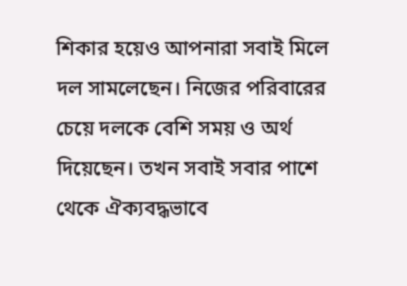শিকার হয়েও আপনারা সবাই মিলে দল সামলেছেন। নিজের পরিবারের চেয়ে দলকে বেশি সময় ও অর্থ দিয়েছেন। তখন সবাই সবার পাশে থেকে ঐক্যবদ্ধভাবে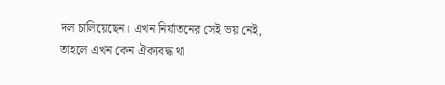দল চালিয়েছেন। এখন নির্যাতনের সেই ভয় নেই, তাহলে এখন কেন ঐক্যবদ্ধ থা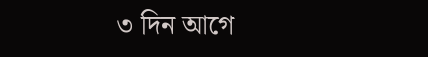৩ দিন আগে